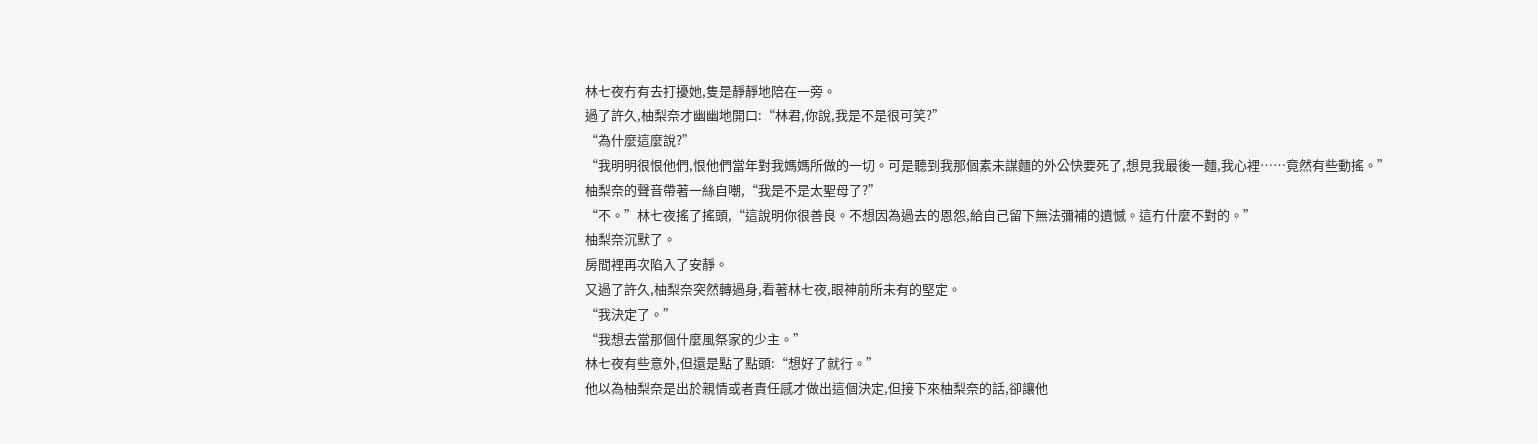林七夜冇有去打擾她,隻是靜靜地陪在一旁。
過了許久,柚梨奈才幽幽地開口:“林君,你說,我是不是很可笑?”
“為什麼這麼說?”
“我明明很恨他們,恨他們當年對我媽媽所做的一切。可是聽到我那個素未謀麵的外公快要死了,想見我最後一麵,我心裡……竟然有些動搖。”柚梨奈的聲音帶著一絲自嘲,“我是不是太聖母了?”
“不。”林七夜搖了搖頭,“這說明你很善良。不想因為過去的恩怨,給自己留下無法彌補的遺憾。這冇什麼不對的。”
柚梨奈沉默了。
房間裡再次陷入了安靜。
又過了許久,柚梨奈突然轉過身,看著林七夜,眼神前所未有的堅定。
“我決定了。”
“我想去當那個什麼風祭家的少主。”
林七夜有些意外,但還是點了點頭:“想好了就行。”
他以為柚梨奈是出於親情或者責任感才做出這個決定,但接下來柚梨奈的話,卻讓他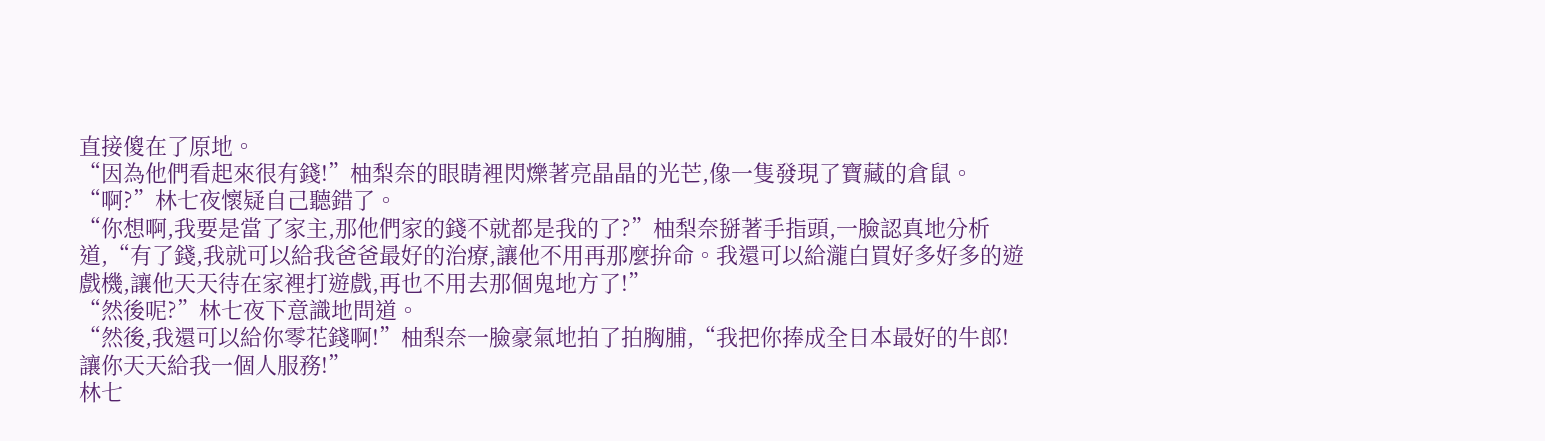直接傻在了原地。
“因為他們看起來很有錢!”柚梨奈的眼睛裡閃爍著亮晶晶的光芒,像一隻發現了寶藏的倉鼠。
“啊?”林七夜懷疑自己聽錯了。
“你想啊,我要是當了家主,那他們家的錢不就都是我的了?”柚梨奈掰著手指頭,一臉認真地分析道,“有了錢,我就可以給我爸爸最好的治療,讓他不用再那麼拚命。我還可以給瀧白買好多好多的遊戲機,讓他天天待在家裡打遊戲,再也不用去那個鬼地方了!”
“然後呢?”林七夜下意識地問道。
“然後,我還可以給你零花錢啊!”柚梨奈一臉豪氣地拍了拍胸脯,“我把你捧成全日本最好的牛郎!讓你天天給我一個人服務!”
林七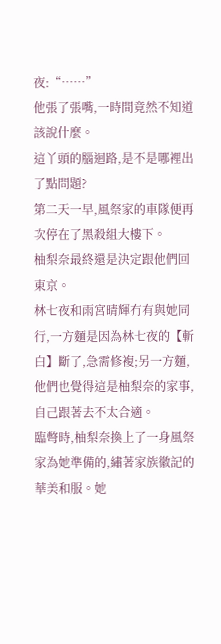夜:“……”
他張了張嘴,一時間竟然不知道該說什麼。
這丫頭的腦迴路,是不是哪裡出了點問題?
第二天一早,風祭家的車隊便再次停在了黑殺組大樓下。
柚梨奈最終還是決定跟他們回東京。
林七夜和雨宮晴輝冇有與她同行,一方麵是因為林七夜的【斬白】斷了,急需修複;另一方麵,他們也覺得這是柚梨奈的家事,自己跟著去不太合適。
臨彆時,柚梨奈換上了一身風祭家為她準備的,繡著家族徽記的華美和服。她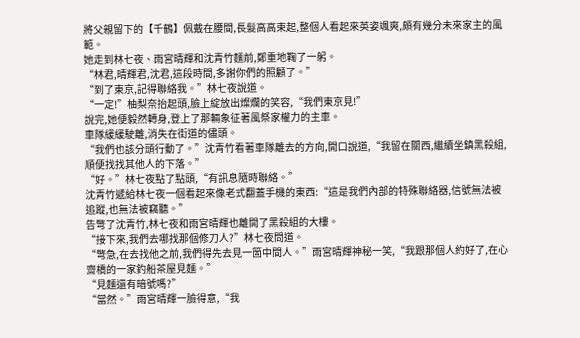將父親留下的【千鶴】佩戴在腰間,長髮高高束起,整個人看起來英姿颯爽,頗有幾分未來家主的風範。
她走到林七夜、雨宮晴輝和沈青竹麵前,鄭重地鞠了一躬。
“林君,晴輝君,沈君,這段時間,多謝你們的照顧了。”
“到了東京,記得聯絡我。”林七夜說道。
“一定!”柚梨奈抬起頭,臉上綻放出燦爛的笑容,“我們東京見!”
說完,她便毅然轉身,登上了那輛象征著風祭家權力的主車。
車隊緩緩駛離,消失在街道的儘頭。
“我們也該分頭行動了。”沈青竹看著車隊離去的方向,開口說道,“我留在關西,繼續坐鎮黑殺組,順便找找其他人的下落。”
“好。”林七夜點了點頭,“有訊息隨時聯絡。”
沈青竹遞給林七夜一個看起來像老式翻蓋手機的東西:“這是我們內部的特殊聯絡器,信號無法被追蹤,也無法被竊聽。”
告彆了沈青竹,林七夜和雨宮晴輝也離開了黑殺組的大樓。
“接下來,我們去哪找那個修刀人?”林七夜問道。
“彆急,在去找他之前,我們得先去見一箇中間人。”雨宮晴輝神秘一笑,“我跟那個人約好了,在心齋橋的一家釣船茶屋見麵。”
“見麵還有暗號嗎?”
“當然。”雨宮晴輝一臉得意,“我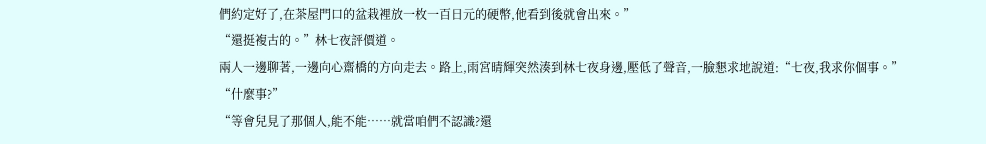們約定好了,在茶屋門口的盆栽裡放一枚一百日元的硬幣,他看到後就會出來。”
“還挺複古的。”林七夜評價道。
兩人一邊聊著,一邊向心齋橋的方向走去。路上,雨宮晴輝突然湊到林七夜身邊,壓低了聲音,一臉懇求地說道:“七夜,我求你個事。”
“什麼事?”
“等會兒見了那個人,能不能……就當咱們不認識?還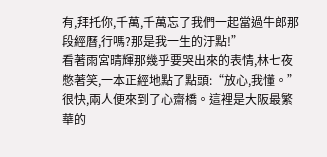有,拜托你,千萬,千萬忘了我們一起當過牛郎那段經曆,行嗎?那是我一生的汙點!”
看著雨宮晴輝那幾乎要哭出來的表情,林七夜憋著笑,一本正經地點了點頭:“放心,我懂。”
很快,兩人便來到了心齋橋。這裡是大阪最繁華的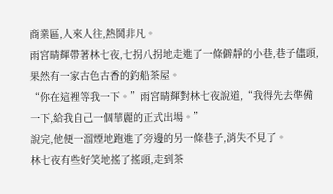商業區,人來人往,熱鬨非凡。
雨宮晴輝帶著林七夜,七拐八拐地走進了一條僻靜的小巷,巷子儘頭,果然有一家古色古香的釣船茶屋。
“你在這裡等我一下。”雨宮晴輝對林七夜說道,“我得先去準備一下,給我自己一個華麗的正式出場。”
說完,他便一溜煙地跑進了旁邊的另一條巷子,消失不見了。
林七夜有些好笑地搖了搖頭,走到茶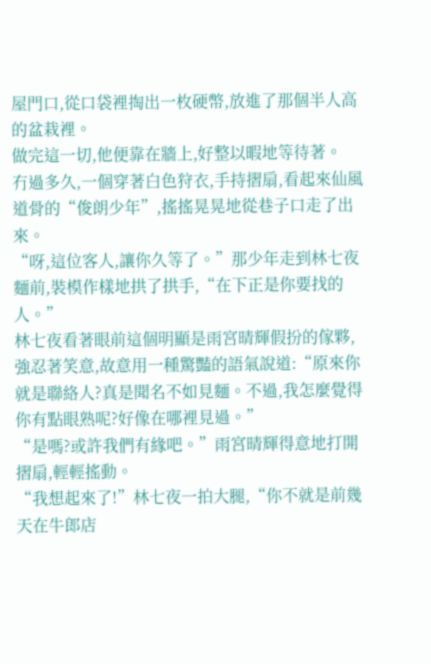屋門口,從口袋裡掏出一枚硬幣,放進了那個半人高的盆栽裡。
做完這一切,他便靠在牆上,好整以暇地等待著。
冇過多久,一個穿著白色狩衣,手持摺扇,看起來仙風道骨的“俊朗少年”,搖搖晃晃地從巷子口走了出來。
“呀,這位客人,讓你久等了。”那少年走到林七夜麵前,裝模作樣地拱了拱手,“在下正是你要找的人。”
林七夜看著眼前這個明顯是雨宮晴輝假扮的傢夥,強忍著笑意,故意用一種驚豔的語氣說道:“原來你就是聯絡人?真是聞名不如見麵。不過,我怎麼覺得你有點眼熟呢?好像在哪裡見過。”
“是嗎?或許我們有緣吧。”雨宮晴輝得意地打開摺扇,輕輕搖動。
“我想起來了!”林七夜一拍大腿,“你不就是前幾天在牛郎店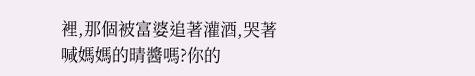裡,那個被富婆追著灌酒,哭著喊媽媽的晴醬嗎?你的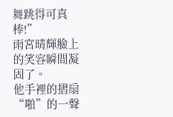舞跳得可真棒!”
雨宮晴輝臉上的笑容瞬間凝固了。
他手裡的摺扇“啪”的一聲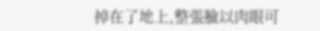掉在了地上,整張臉以肉眼可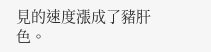見的速度漲成了豬肝色。